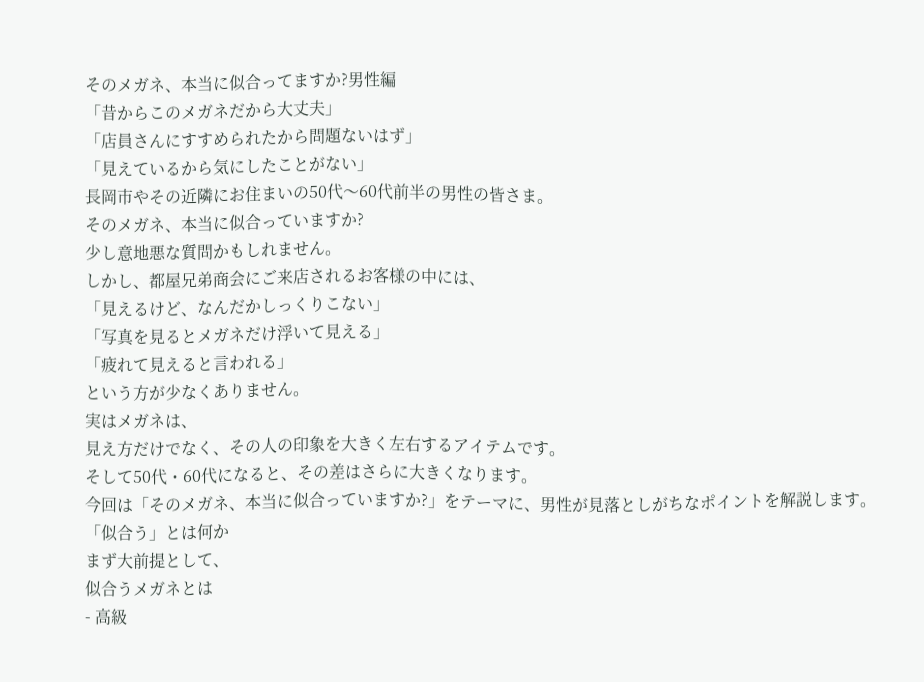そのメガネ、本当に似合ってますか?男性編
「昔からこのメガネだから大丈夫」
「店員さんにすすめられたから問題ないはず」
「見えているから気にしたことがない」
長岡市やその近隣にお住まいの50代〜60代前半の男性の皆さま。
そのメガネ、本当に似合っていますか?
少し意地悪な質問かもしれません。
しかし、都屋兄弟商会にご来店されるお客様の中には、
「見えるけど、なんだかしっくりこない」
「写真を見るとメガネだけ浮いて見える」
「疲れて見えると言われる」
という方が少なくありません。
実はメガネは、
見え方だけでなく、その人の印象を大きく左右するアイテムです。
そして50代・60代になると、その差はさらに大きくなります。
今回は「そのメガネ、本当に似合っていますか?」をテーマに、男性が見落としがちなポイントを解説します。
「似合う」とは何か
まず大前提として、
似合うメガネとは
- 高級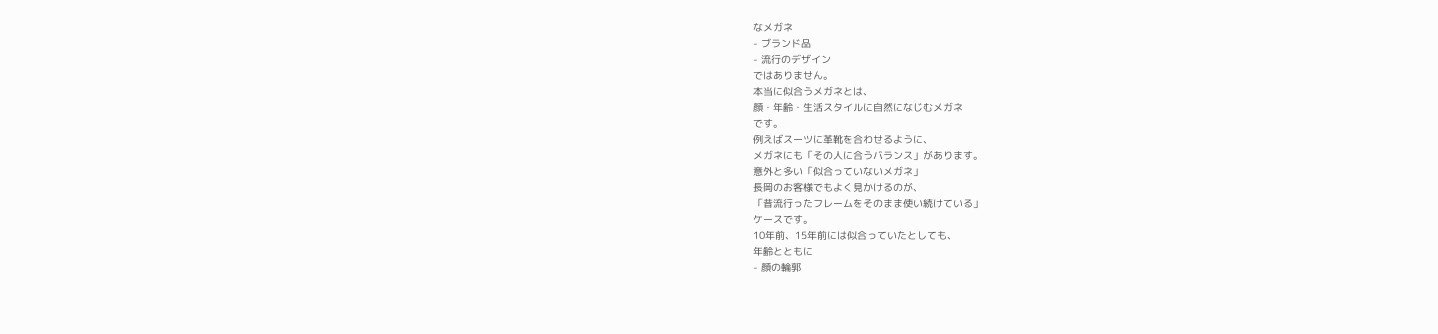なメガネ
- ブランド品
- 流行のデザイン
ではありません。
本当に似合うメガネとは、
顔・年齢・生活スタイルに自然になじむメガネ
です。
例えばスーツに革靴を合わせるように、
メガネにも「その人に合うバランス」があります。
意外と多い「似合っていないメガネ」
長岡のお客様でもよく見かけるのが、
「昔流行ったフレームをそのまま使い続けている」
ケースです。
10年前、15年前には似合っていたとしても、
年齢とともに
- 顔の輪郭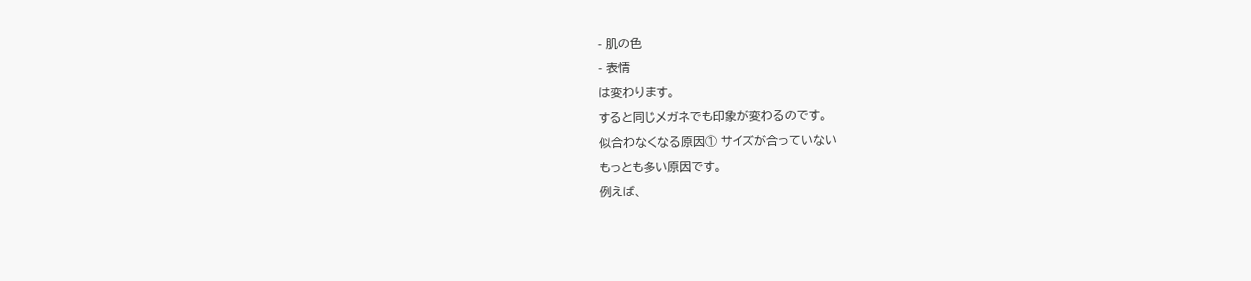- 肌の色
- 表情
は変わります。
すると同じメガネでも印象が変わるのです。
似合わなくなる原因① サイズが合っていない
もっとも多い原因です。
例えば、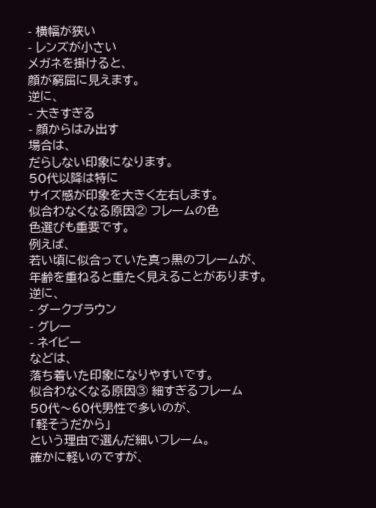- 横幅が狭い
- レンズが小さい
メガネを掛けると、
顔が窮屈に見えます。
逆に、
- 大きすぎる
- 顔からはみ出す
場合は、
だらしない印象になります。
50代以降は特に
サイズ感が印象を大きく左右します。
似合わなくなる原因② フレームの色
色選びも重要です。
例えば、
若い頃に似合っていた真っ黒のフレームが、
年齢を重ねると重たく見えることがあります。
逆に、
- ダークブラウン
- グレー
- ネイビー
などは、
落ち着いた印象になりやすいです。
似合わなくなる原因③ 細すぎるフレーム
50代〜60代男性で多いのが、
「軽そうだから」
という理由で選んだ細いフレーム。
確かに軽いのですが、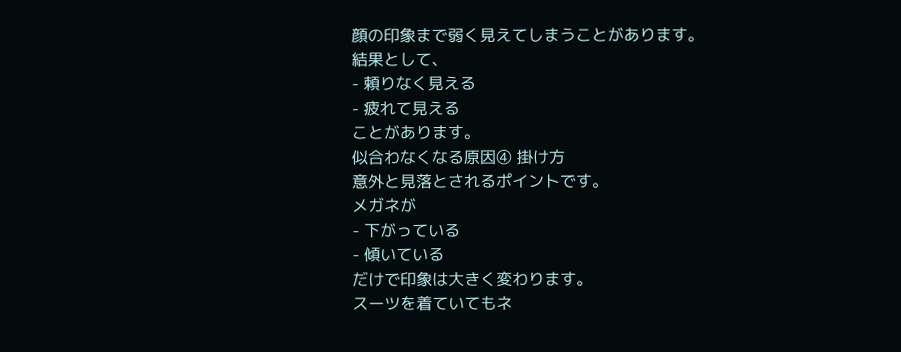顔の印象まで弱く見えてしまうことがあります。
結果として、
- 頼りなく見える
- 疲れて見える
ことがあります。
似合わなくなる原因④ 掛け方
意外と見落とされるポイントです。
メガネが
- 下がっている
- 傾いている
だけで印象は大きく変わります。
スーツを着ていてもネ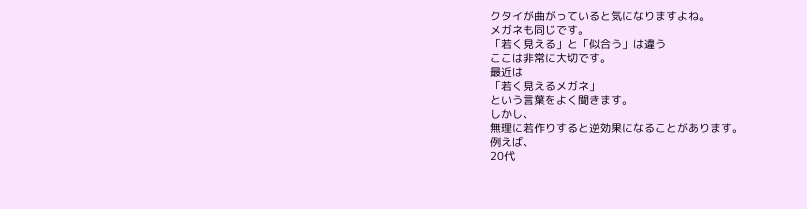クタイが曲がっていると気になりますよね。
メガネも同じです。
「若く見える」と「似合う」は違う
ここは非常に大切です。
最近は
「若く見えるメガネ」
という言葉をよく聞きます。
しかし、
無理に若作りすると逆効果になることがあります。
例えば、
20代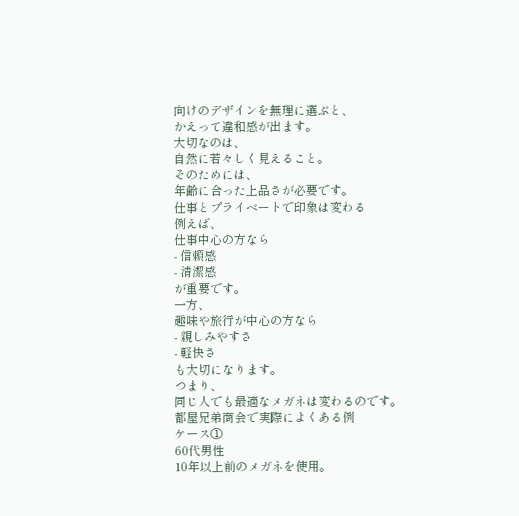向けのデザインを無理に選ぶと、
かえって違和感が出ます。
大切なのは、
自然に若々しく見えること。
そのためには、
年齢に合った上品さが必要です。
仕事とプライベートで印象は変わる
例えば、
仕事中心の方なら
- 信頼感
- 清潔感
が重要です。
一方、
趣味や旅行が中心の方なら
- 親しみやすさ
- 軽快さ
も大切になります。
つまり、
同じ人でも最適なメガネは変わるのです。
都屋兄弟商会で実際によくある例
ケース①
60代男性
10年以上前のメガネを使用。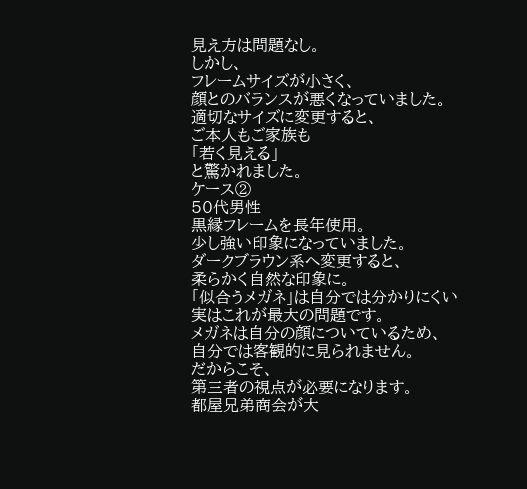見え方は問題なし。
しかし、
フレームサイズが小さく、
顔とのバランスが悪くなっていました。
適切なサイズに変更すると、
ご本人もご家族も
「若く見える」
と驚かれました。
ケース②
50代男性
黒縁フレームを長年使用。
少し強い印象になっていました。
ダークブラウン系へ変更すると、
柔らかく自然な印象に。
「似合うメガネ」は自分では分かりにくい
実はこれが最大の問題です。
メガネは自分の顔についているため、
自分では客観的に見られません。
だからこそ、
第三者の視点が必要になります。
都屋兄弟商会が大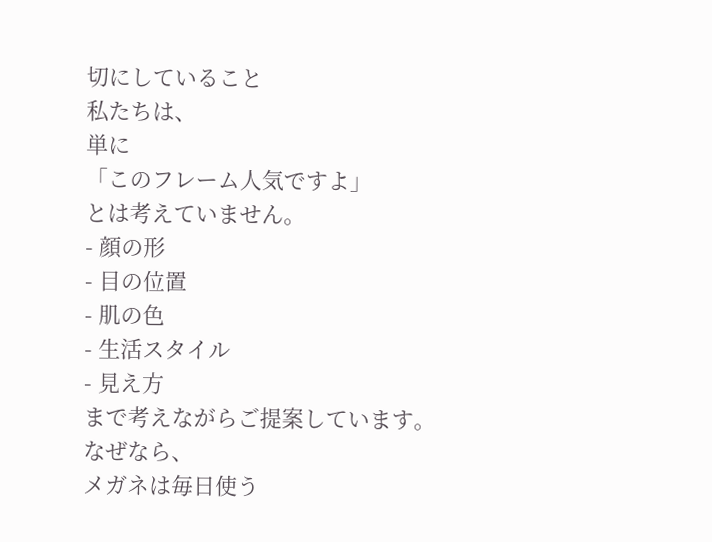切にしていること
私たちは、
単に
「このフレーム人気ですよ」
とは考えていません。
- 顔の形
- 目の位置
- 肌の色
- 生活スタイル
- 見え方
まで考えながらご提案しています。
なぜなら、
メガネは毎日使う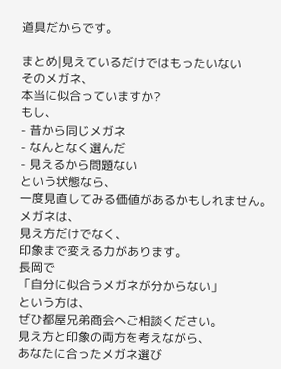道具だからです。

まとめ|見えているだけではもったいない
そのメガネ、
本当に似合っていますか?
もし、
- 昔から同じメガネ
- なんとなく選んだ
- 見えるから問題ない
という状態なら、
一度見直してみる価値があるかもしれません。
メガネは、
見え方だけでなく、
印象まで変える力があります。
長岡で
「自分に似合うメガネが分からない」
という方は、
ぜひ都屋兄弟商会へご相談ください。
見え方と印象の両方を考えながら、
あなたに合ったメガネ選び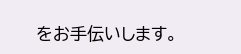をお手伝いします。